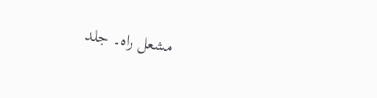مشعل راہ۔ جلد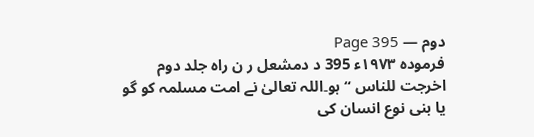دوم — Page 395
فرموده ۱۹۷۳ء 395 د دمشعل ر ن راه جلد دوم اخرجت للناس “ ہو۔اللہ تعالیٰ نے امت مسلمہ کو گو یا بنی نوع انسان کی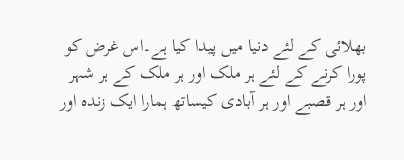بھلائی کے لئے دنیا میں پیدا کیا ہے۔اس غرض کو پورا کرنے کے لئے ہر ملک اور ہر ملک کے ہر شہر اور ہر قصبے اور ہر آبادی کیساتھ ہمارا ایک زندہ اور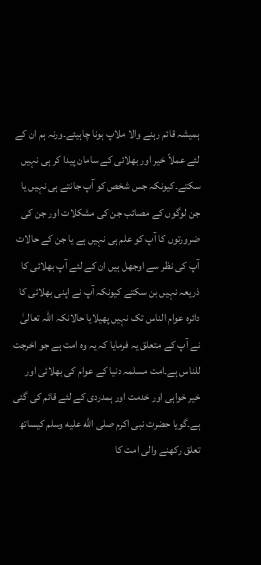ہمیشہ قائم رہنے والا ملاپ ہونا چاہیئے۔ورنہ ہم ان کے لئے عملاً خیر اور بھلائی کے سامان پیدا کر ہی نہیں سکتے۔کیونکہ جس شخص کو آپ جانتے ہی نہیں یا جن لوگوں کے مصائب جن کی مشکلات اور جن کی ضرورتوں کا آپ کو علم ہی نہیں ہے یا جن کے حالات آپ کی نظر سے اوجھل ہیں ان کے لئے آپ بھلائی کا ذریعہ نہیں بن سکتے کیونکہ آپ نے اپنی بھلائی کا دائرہ عوام الناس تک نہیں پھیلایا حالانکہ اللہ تعالیٰ نے آپ کے متعلق یہ فرمایا کہ یہ وہ امت ہے جو اخرجت للناس ہے۔امت مسلمہ دنیا کے عوام کی بھلائی اور خیر خواہی اور خدمت اور ہمدردی کے لئے قائم کی گئی ہے۔گویا حضرت نبی اکرم صلى الله عليه وسلم کیساتھ تعلق رکھنے والی امت کا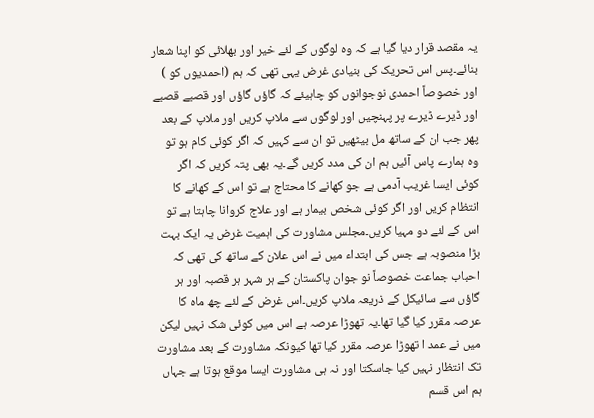یہ مقصد قرار دیا گیا ہے کہ وہ لوگوں کے لئے خیر اور بھلائی کو اپنا شعار بنائے۔پس اس تحریک کی بنیادی غرض یہی تھی کہ ہم (احمدیوں کو ) اور خصوصاً احمدی نوجوانوں کو چاہیئے کہ گاؤں گاؤں اور قصبے قصبے اور ڈیرے ڈیرے پر پہنچیں اور لوگوں سے ملاپ کریں اور ملاپ کے بعد پھر جب ان کے ساتھ مل بیٹھیں تو ان سے کہیں کہ اگر کوئی کام ہو تو وہ ہمارے پاس آئیں ہم ان کی مدد کریں گے۔یہ بھی پتہ کریں کہ اگر کوئی ایسا غریب آدمی ہے جو کھانے کا محتاج ہے تو اس کے کھانے کا انتظام کریں اور اگر کوئی شخص بیمار ہے اور علاج کروانا چاہتا ہے تو اس کے لئے دو مہیا کریں۔مجلس مشاورت کی اہمیت غرض یہ ایک بہت بڑا منصوبہ ہے جس کی ابتداء میں نے اس علان کے ساتھ کی تھی کہ احباب جماعت خصوصاً نو جوان پاکستان کے ہر شہر ہر قصبہ اور ہر گاؤں سے سائیکل کے ذریعہ ملاپ کریں۔اس غرض کے لئے چھ ماہ کا عرصہ مقرر کیا گیا تھا۔یہ تھوڑا عرصہ ہے اس میں کوئی شک نہیں لیکن میں نے عمد ا تھوڑا عرصہ مقرر کیا تھا کیونکہ مشاورت کے بعد مشاورت تک انتظار نہیں کیا جاسکتا اور نہ ہی مشاورت ایسا موقع ہوتا ہے جہاں ہم اس قسم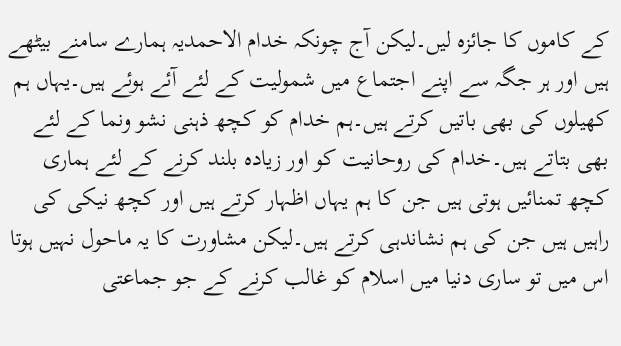کے کاموں کا جائزہ لیں۔لیکن آج چونکہ خدام الاحمدیہ ہمارے سامنے بیٹھے ہیں اور ہر جگہ سے اپنے اجتماع میں شمولیت کے لئے آئے ہوئے ہیں۔یہاں ہم کھیلوں کی بھی باتیں کرتے ہیں۔ہم خدام کو کچھ ذہنی نشو ونما کے لئے بھی بتاتے ہیں۔خدام کی روحانیت کو اور زیادہ بلند کرنے کے لئے ہماری کچھ تمنائیں ہوتی ہیں جن کا ہم یہاں اظہار کرتے ہیں اور کچھ نیکی کی راہیں ہیں جن کی ہم نشاندہی کرتے ہیں۔لیکن مشاورت کا یہ ماحول نہیں ہوتا اس میں تو ساری دنیا میں اسلام کو غالب کرنے کے جو جماعتی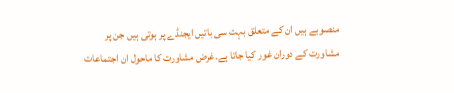منصوبے ہیں ان کے متعلق بہت سی باتیں ایجنڈے پر ہوتی ہیں جن پر مشاورت کے دوران غور کیا جاتا ہے۔غرض مشاورت کا ماحول ان اجتماعات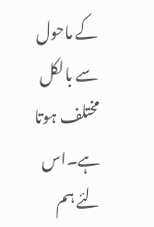کے ماحول سے بالکل مختلف ہوتا ہے۔اس لئے ہم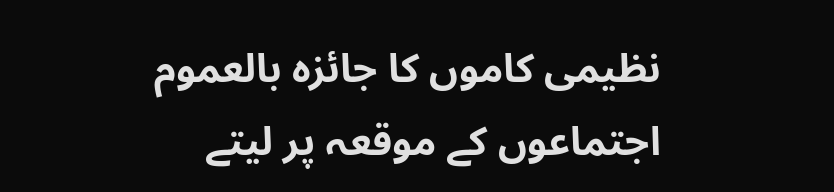نظیمی کاموں کا جائزہ بالعموم اجتماعوں کے موقعہ پر لیتے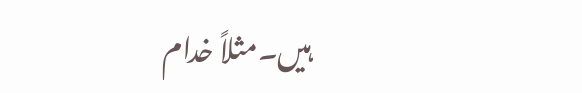ہیں۔مثلاً خدام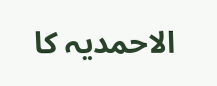الاحمدیہ کا